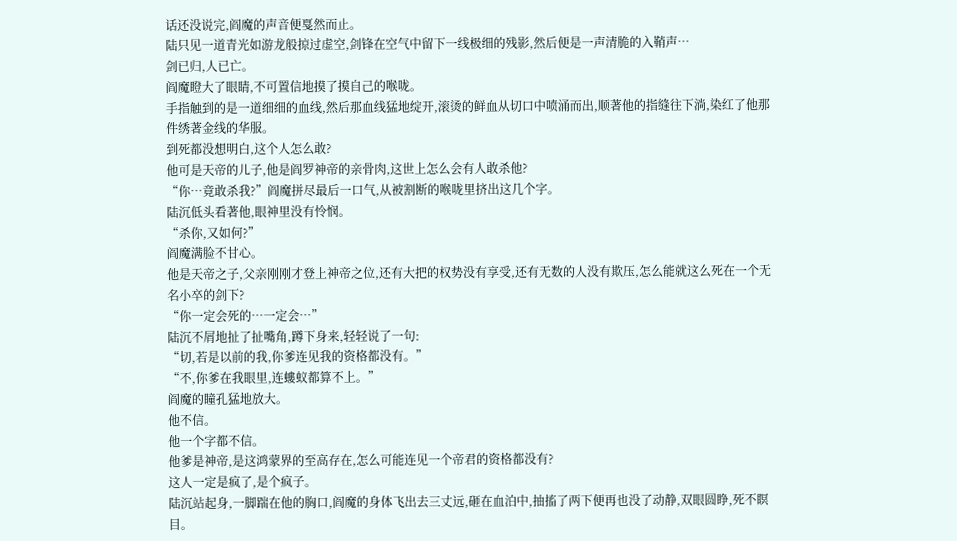话还没说完,阎魔的声音便戛然而止。
陆只见一道青光如游龙般掠过虚空,剑锋在空气中留下一线极细的残影,然后便是一声清脆的入鞘声…
剑已归,人已亡。
阎魔瞪大了眼睛,不可置信地摸了摸自己的喉咙。
手指触到的是一道细细的血线,然后那血线猛地绽开,滚烫的鲜血从切口中喷涌而出,顺著他的指缝往下淌,染红了他那件绣著金线的华服。
到死都没想明白,这个人怎么敢?
他可是天帝的儿子,他是阎罗神帝的亲骨肉,这世上怎么会有人敢杀他?
“你…竟敢杀我?”阎魔拼尽最后一口气,从被割断的喉咙里挤出这几个字。
陆沉低头看著他,眼神里没有怜悯。
“杀你,又如何?”
阎魔满脸不甘心。
他是天帝之子,父亲刚刚才登上神帝之位,还有大把的权势没有享受,还有无数的人没有欺压,怎么能就这么死在一个无名小卒的剑下?
“你一定会死的…一定会…”
陆沉不屑地扯了扯嘴角,蹲下身来,轻轻说了一句:
“切,若是以前的我,你爹连见我的资格都没有。”
“不,你爹在我眼里,连螻蚁都算不上。”
阎魔的瞳孔猛地放大。
他不信。
他一个字都不信。
他爹是神帝,是这鸿蒙界的至高存在,怎么可能连见一个帝君的资格都没有?
这人一定是疯了,是个疯子。
陆沉站起身,一脚踹在他的胸口,阎魔的身体飞出去三丈远,砸在血泊中,抽搐了两下便再也没了动静,双眼圆睁,死不瞑目。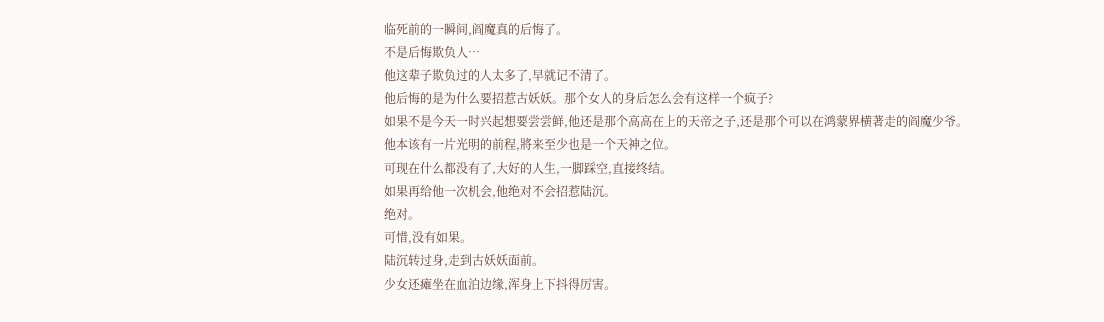临死前的一瞬间,阎魔真的后悔了。
不是后悔欺负人…
他这辈子欺负过的人太多了,早就记不清了。
他后悔的是为什么要招惹古妖妖。那个女人的身后怎么会有这样一个疯子?
如果不是今天一时兴起想要尝尝鲜,他还是那个高高在上的天帝之子,还是那个可以在鸿蒙界横著走的阎魔少爷。
他本该有一片光明的前程,將来至少也是一个天神之位。
可现在什么都没有了,大好的人生,一脚踩空,直接终结。
如果再给他一次机会,他绝对不会招惹陆沉。
绝对。
可惜,没有如果。
陆沉转过身,走到古妖妖面前。
少女还瘫坐在血泊边缘,浑身上下抖得厉害。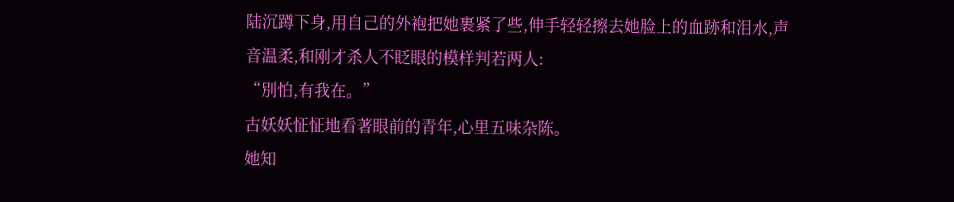陆沉蹲下身,用自己的外袍把她裹紧了些,伸手轻轻擦去她脸上的血跡和泪水,声音温柔,和刚才杀人不眨眼的模样判若两人:
“別怕,有我在。”
古妖妖怔怔地看著眼前的青年,心里五味杂陈。
她知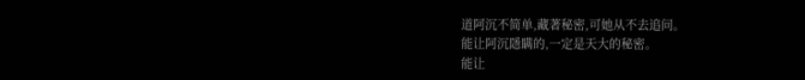道阿沉不简单,藏著秘密,可她从不去追问。
能让阿沉隱瞒的,一定是天大的秘密。
能让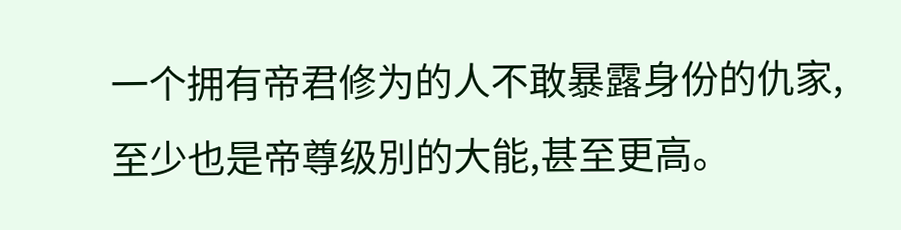一个拥有帝君修为的人不敢暴露身份的仇家,至少也是帝尊级別的大能,甚至更高。